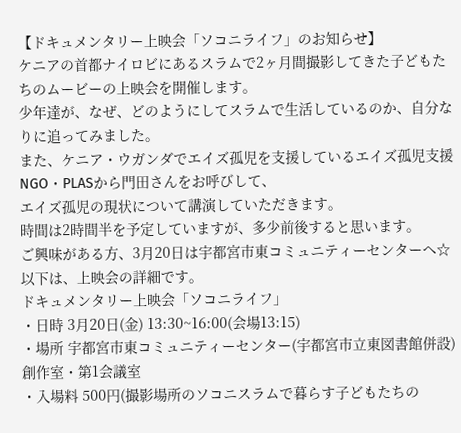【ドキュメンタリー上映会「ソコニライフ」のお知らせ】
ケニアの首都ナイロビにあるスラムで2ヶ月間撮影してきた子どもたちのムービーの上映会を開催します。
少年達が、なぜ、どのようにしてスラムで生活しているのか、自分なりに追ってみました。
また、ケニア・ウガンダでエイズ孤児を支援しているエイズ孤児支援NGO・PLASから門田さんをお呼びして、
エイズ孤児の現状について講演していただきます。
時間は2時間半を予定していますが、多少前後すると思います。
ご興味がある方、3月20日は宇都宮市東コミュニティーセンターへ☆
以下は、上映会の詳細です。
ドキュメンタリー上映会「ソコニライフ」
・日時 3月20日(金) 13:30~16:00(会場13:15)
・場所 宇都宮市東コミュニティーセンター(宇都宮市立東図書館併設) 創作室・第1会議室
・入場料 500円(撮影場所のソコニスラムで暮らす子どもたちの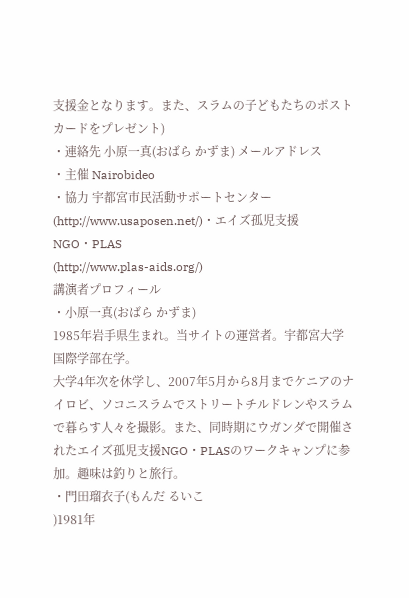支援金となります。また、スラムの子どもたちのポストカードをプレゼント)
・連絡先 小原一真(おばら かずま) メールアドレス
・主催 Nairobideo
・協力 宇都宮市民活動サポートセンター
(http://www.usaposen.net/)・エイズ孤児支援NGO・PLAS
(http://www.plas-aids.org/)
講演者プロフィール
・小原一真(おばら かずま)
1985年岩手県生まれ。当サイトの運営者。宇都宮大学国際学部在学。
大学4年次を休学し、2007年5月から8月までケニアのナイロビ、ソコニスラムでストリートチルドレンやスラムで暮らす人々を撮影。また、同時期にウガンダで開催されたエイズ孤児支援NGO・PLASのワークキャンプに参加。趣味は釣りと旅行。
・門田瑠衣子(もんだ るいこ
)1981年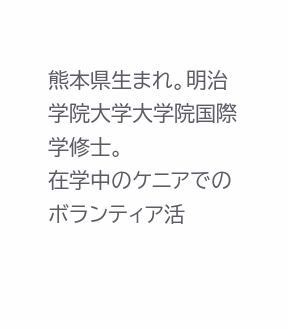熊本県生まれ。明治学院大学大学院国際学修士。
在学中のケニアでのボランティア活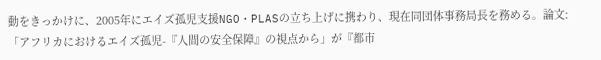動をきっかけに、2005年にエイズ孤児支援NGO・PLASの立ち上げに携わり、現在同団体事務局長を務める。論文:「アフリカにおけるエイズ孤児-『人間の安全保障』の視点から」が『都市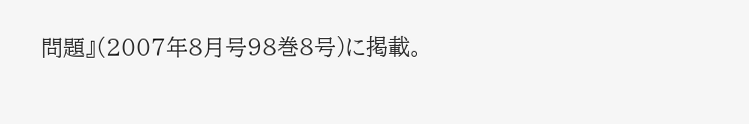問題』(2007年8月号98巻8号)に掲載。